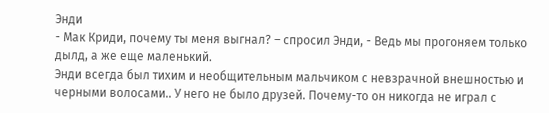Энди
- Мак Криди, почему ты меня выгнал? – спросил Энди, - Ведь мы прогоняем только дылд, а же еще маленький.
Энди всегда был тихим и необщительным мальчиком с невзрачной внешностью и черными волосами.. У него не было друзей. Почему-то он никогда не играл с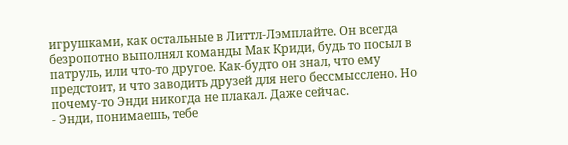игрушками, как остальные в Литтл-Лэмплайте. Он всегда безропотно выполнял команды Мак Криди, будь то посыл в патруль, или что-то другое. Как-будто он знал, что ему предстоит, и что заводить друзей для него бессмысслено. Но почему-то Энди никогда не плакал. Даже сейчас.
- Энди, понимаешь, тебе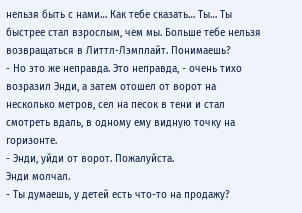нельзя быть с нами… Как тебе сказать… Ты… Ты быстрее стал взрослым, чем мы. Больше тебе нельзя возвращаться в Литтл-Лэмплайт. Понимаешь?
- Но это же неправда. Это неправда, - очень тихо возразил Энди, а затем отошел от ворот на несколько метров, сел на песок в тени и стал смотреть вдаль, в одному ему видную точку на горизонте.
- Энди, уйди от ворот. Пожалуйста.
Энди молчал.
- Ты думаешь, у детей есть что-то на продажу?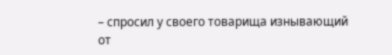– спросил у своего товарища изнывающий от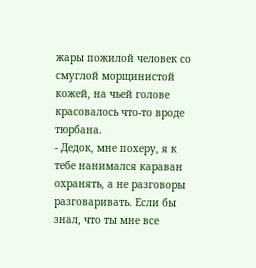жары пожилой человек со смуглой морщинистой кожей, на чьей голове красовалось что-то вроде тюрбана.
- Дедок, мне похеру, я к тебе нанимался караван охранять, а не разговоры разговаривать. Если бы знал, что ты мне все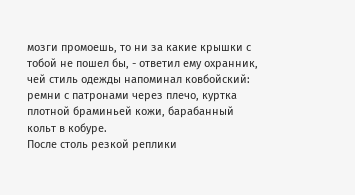мозги промоешь, то ни за какие крышки с тобой не пошел бы, - ответил ему охранник, чей стиль одежды напоминал ковбойский: ремни с патронами через плечо, куртка плотной браминьей кожи, барабанный кольт в кобуре.
После столь резкой реплики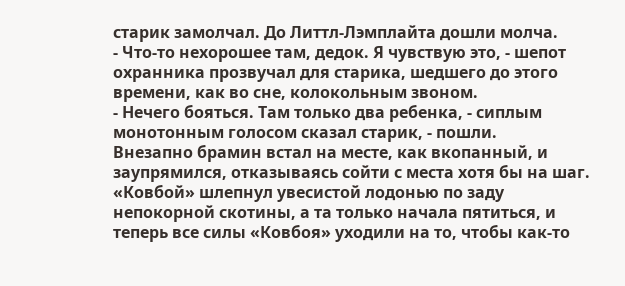старик замолчал. До Литтл-Лэмплайта дошли молча.
- Что-то нехорошее там, дедок. Я чувствую это, - шепот охранника прозвучал для старика, шедшего до этого времени, как во сне, колокольным звоном.
- Нечего бояться. Там только два ребенка, - сиплым монотонным голосом сказал старик, - пошли.
Внезапно брамин встал на месте, как вкопанный, и заупрямился, отказываясь сойти с места хотя бы на шаг. «Ковбой» шлепнул увесистой лодонью по заду непокорной скотины, а та только начала пятиться, и теперь все силы «Ковбоя» уходили на то, чтобы как-то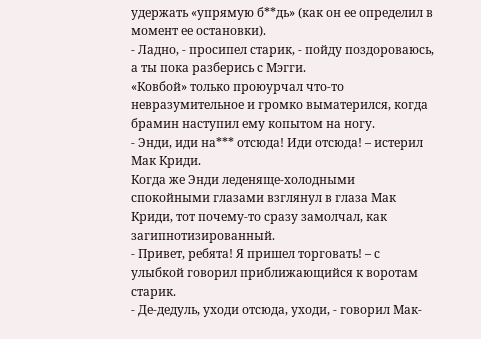удержать «упрямую б**дь» (как он ее определил в момент ее остановки).
- Ладно, - просипел старик, - пойду поздороваюсь, а ты пока разберись с Мэгги.
«Ковбой» только проюурчал что-то невразумительное и громко выматерился, когда брамин наступил ему копытом на ногу.
- Энди, иди на*** отсюда! Иди отсюда! – истерил Мак Криди.
Когда же Энди леденяще-холодными спокойными глазами взглянул в глаза Мак Криди, тот почему-то сразу замолчал, как загипнотизированный.
- Привет, ребята! Я пришел торговать! – с улыбкой говорил приближающийся к воротам старик.
- Де-дедуль, уходи отсюда, уходи, - говорил Мак-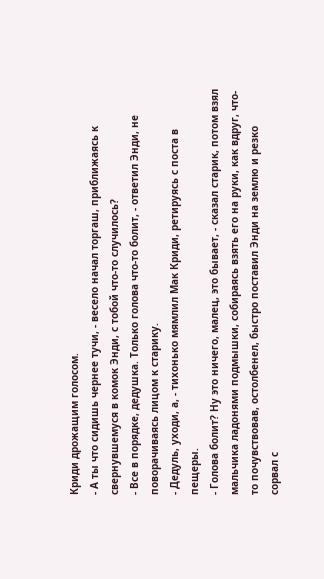Криди дрожащим голосом.
- А ты что сидишь чернее тучи, - весело начал торгаш, приближаясь к свернувшемуся в комок Энди, с тобой что-то случилось?
- Все в порядке, дедушка. Только голова что-то болит, - ответил Энди, не поворачиваясь лицом к старику.
- Дедуль, уходи, а, - тихонько мямлил Мак Криди, ретируясь с поста в пещеры.
- Голова болит? Ну это ничего, малец, это бывает, - сказал старик, потом взял мальчика ладонями подмышки, собираясь взять его на руки, как вдруг, что-то почувствовав, остолбенел, быстро поставил Энди на землю и резко сорвал с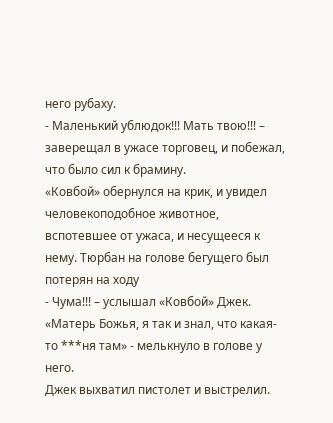него рубаху.
- Маленький ублюдок!!! Мать твою!!! – заверещал в ужасе торговец, и побежал, что было сил к брамину.
«Ковбой» обернулся на крик, и увидел человекоподобное животное, вспотевшее от ужаса, и несущееся к нему. Тюрбан на голове бегущего был потерян на ходу
- Чума!!! – услышал «Ковбой» Джек.
«Матерь Божья, я так и знал, что какая-то ***ня там» - мелькнуло в голове у него.
Джек выхватил пистолет и выстрелил.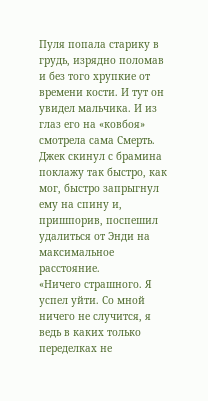Пуля попала старику в грудь, изрядно поломав и без того хрупкие от времени кости. И тут он увидел мальчика. И из глаз его на «ковбоя» смотрела сама Смерть.
Джек скинул с брамина поклажу так быстро, как мог, быстро запрыгнул ему на спину и, пришпорив, поспешил удалиться от Энди на максимальное расстояние.
«Ничего страшного. Я успел уйти. Со мной ничего не случится, я ведь в каких только переделках не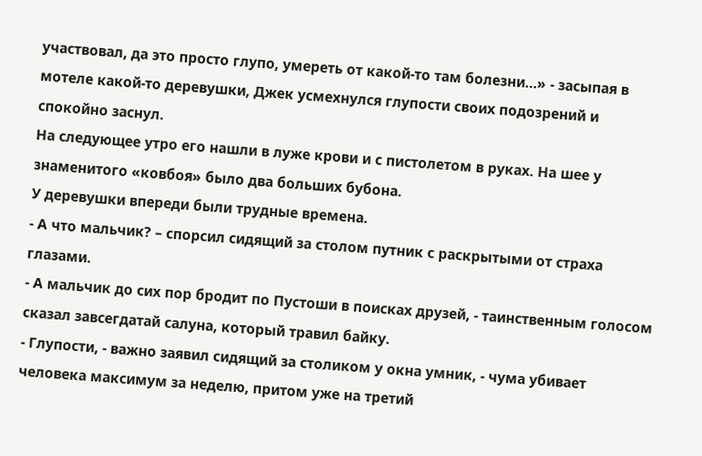участвовал, да это просто глупо, умереть от какой-то там болезни…» - засыпая в мотеле какой-то деревушки, Джек усмехнулся глупости своих подозрений и спокойно заснул.
На следующее утро его нашли в луже крови и с пистолетом в руках. На шее у знаменитого «ковбоя» было два больших бубона.
У деревушки впереди были трудные времена.
- А что мальчик? – спорсил сидящий за столом путник с раскрытыми от страха глазами.
- А мальчик до сих пор бродит по Пустоши в поисках друзей, - таинственным голосом сказал завсегдатай салуна, который травил байку.
- Глупости, - важно заявил сидящий за столиком у окна умник, - чума убивает человека максимум за неделю, притом уже на третий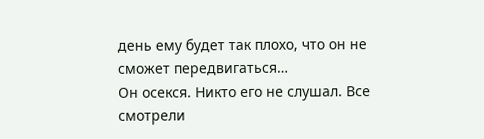день ему будет так плохо, что он не сможет передвигаться…
Он осекся. Никто его не слушал. Все смотрели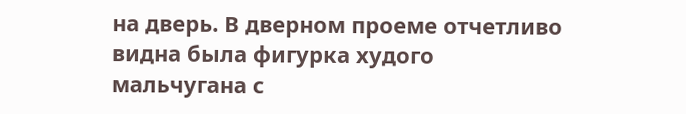на дверь. В дверном проеме отчетливо видна была фигурка худого мальчугана с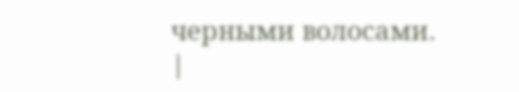черными волосами.
|